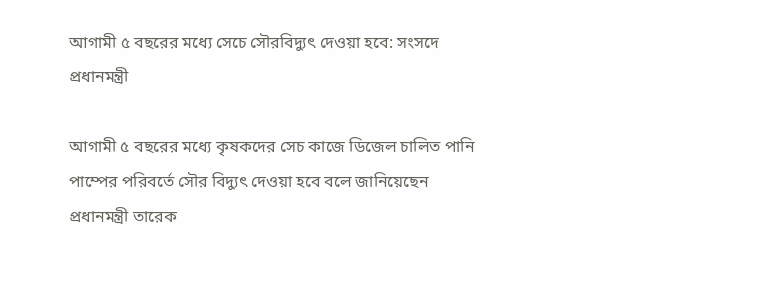আগামী ৫ বছরের মধ্যে সেচে সৌরবিদ্যুৎ দেওয়া হবে: সংসদে প্রধানমন্ত্রী

আগামী ৫ বছরের মধ্যে কৃষকদের সেচ কাজে ডিজেল চালিত পানি পাম্পের পরিবর্তে সৌর বিদ্যুৎ দেওয়া হবে বলে জানিয়েছেন প্রধানমন্ত্রী তারেক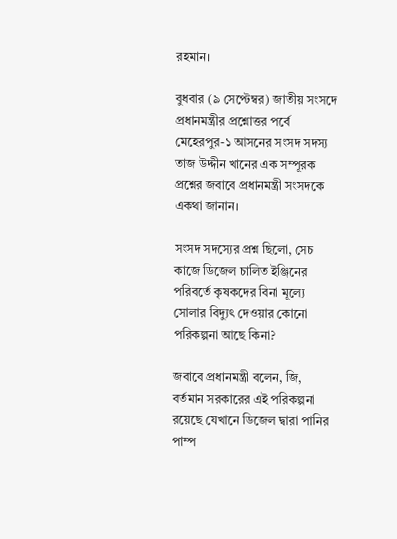রহমান।

বুধবার (৯ সেপ্টেম্বর) জাতীয় সংসদে প্রধানমন্ত্রীর প্রশ্নোত্তর পর্বে মেহেরপুর-১ আসনের সংসদ সদস্য তাজ উদ্দীন খানের এক সম্পূরক প্রশ্নের জবাবে প্রধানমন্ত্রী সংসদকে একথা জানান।

সংসদ সদস্যের প্রশ্ন ছিলো, সেচ কাজে ডিজেল চালিত ইঞ্জিনের পরিবর্তে কৃষকদের বিনা মূল্যে সোলার বিদ্যুৎ দেওয়ার কোনো পরিকল্পনা আছে কিনা?

জবাবে প্রধানমন্ত্রী বলেন, জি, বর্তমান সরকারের এই পরিকল্পনা রয়েছে যেখানে ডিজেল দ্বারা পানির পাম্প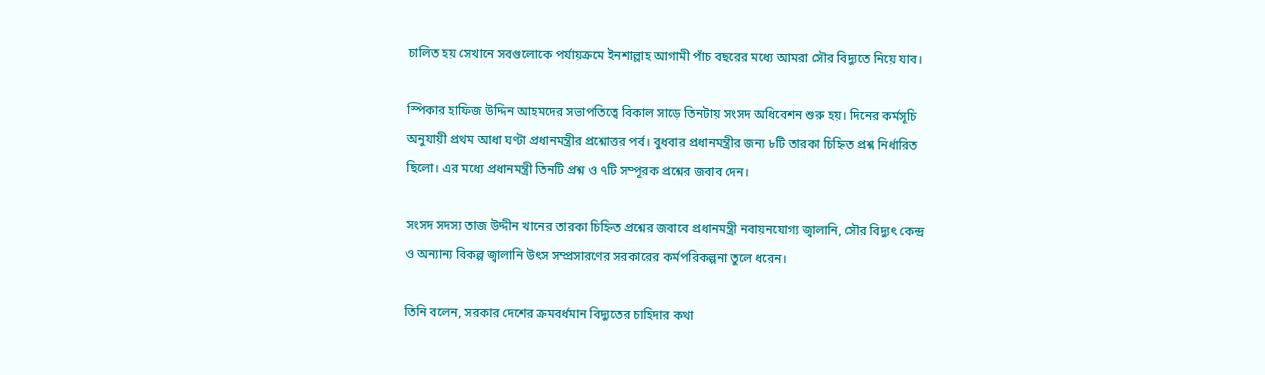চালিত হয় সেখানে সবগুলোকে পর্যায়ক্রমে ইনশাল্লাহ আগামী পাঁচ বছরের মধ্যে আমরা সৌর বিদ্যুতে নিয়ে যাব।

স্পিকার হাফিজ উদ্দিন আহমদের সভাপতিত্বে বিকাল সাড়ে তিনটায় সংসদ অধিবেশন শুরু হয়। দিনের কর্মসূচি অনুযায়ী প্রথম আধা ঘণ্টা প্রধানমন্ত্রীর প্রশ্নোত্তর পর্ব। বুধবার প্রধানমন্ত্রীর জন্য ৮টি তারকা চিহ্নিত প্রশ্ন নির্ধারিত ছিলো। এর মধ্যে প্রধানমন্ত্রী তিনটি প্রশ্ন ও ৭টি সম্পূরক প্রশ্নের জবাব দেন।

সংসদ সদস্য তাজ উদ্দীন খানের তারকা চিহ্নিত প্রশ্নের জবাবে প্রধানমন্ত্রী নবায়নযোগ্য জ্বালানি, সৌর বিদ্যুৎ কেন্দ্র ও অন্যান্য বিকল্প জ্বালানি উৎস সম্প্রসারণের সরকারের কর্মপরিকল্পনা তুলে ধরেন।

তিনি বলেন, সরকার দেশের ক্রমবর্ধমান বিদ্যুতের চাহিদার কথা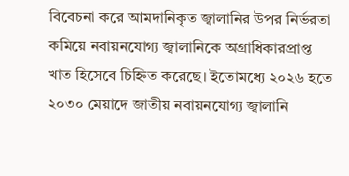বিবেচনা করে আমদানিকৃত জ্বালানির উপর নির্ভরতা কমিয়ে নবায়নযোগ্য জ্বালানিকে অগ্রাধিকারপ্রাপ্ত খাত হিসেবে চিহ্নিত করেছে। ইতোমধ্যে ২০২৬ হতে ২০৩০ মেয়াদে জাতীয় নবায়নযোগ্য জ্বালানি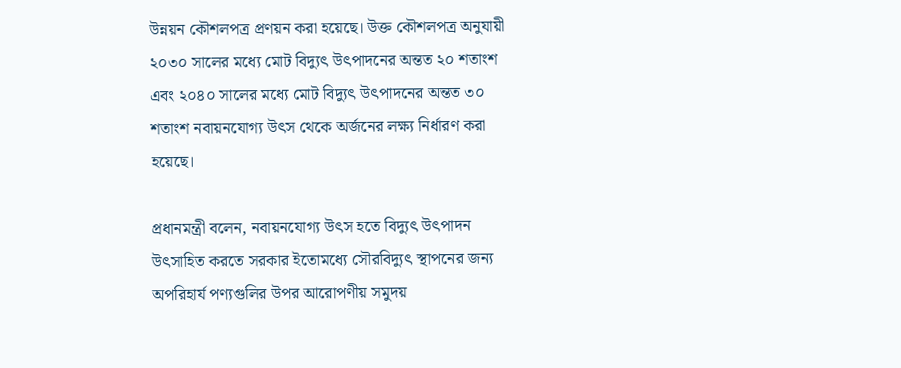উন্নয়ন কৌশলপত্র প্রণয়ন করা হয়েছে। উক্ত কৌশলপত্র অনুযায়ী ২০৩০ সালের মধ্যে মোট বিদ্যুৎ উৎপাদনের অন্তত ২০ শতাংশ এবং ২০৪০ সালের মধ্যে মোট বিদ্যুৎ উৎপাদনের অন্তত ৩০ শতাংশ নবায়নযোগ্য উৎস থেকে অর্জনের লক্ষ্য নির্ধারণ করা হয়েছে।

প্রধানমন্ত্রী বলেন, নবায়নযোগ্য উৎস হতে বিদ্যুৎ উৎপাদন উৎসাহিত করতে সরকার ইতোমধ্যে সৌরবিদ্যুৎ স্থাপনের জন্য অপরিহার্য পণ্যগুলির উপর আরোপণীয় সমুদয়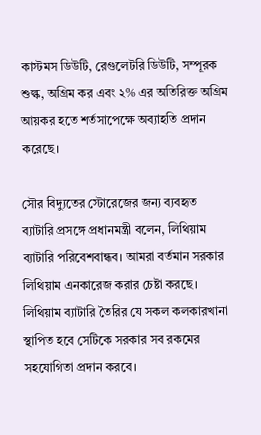কাস্টমস ডিউটি, রেগুলেটরি ডিউটি, সম্পূরক শুল্ক, অগ্রিম কর এবং ২% এর অতিরিক্ত অগ্রিম আয়কর হতে শর্তসাপেক্ষে অব্যাহতি প্রদান করেছে।

সৌর বিদ্যুতের স্টোরেজের জন্য ব্যবহৃত ব্যাটারি প্রসঙ্গে প্রধানমন্ত্রী বলেন, লিথিয়াম ব্যাটারি পরিবেশবান্ধব। আমরা বর্তমান সরকার লিথিয়াম এনকারেজ করার চেষ্টা করছে। লিথিয়াম ব্যাটারি তৈরির যে সকল কলকারখানা স্থাপিত হবে সেটিকে সরকার সব রকমের সহযোগিতা প্রদান করবে।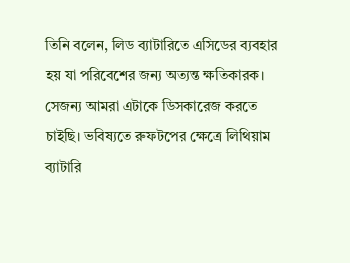তিনি বলেন, লিড ব্যাটারিতে এসিডের ব্যবহার হয় যা পরিবেশের জন্য অত্যন্ত ক্ষতিকারক। সেজন্য আমরা এটাকে ডিসকারেজ করতে চাইছি। ভবিষ্যতে রুফটপের ক্ষেত্রে লিথিয়াম ব্যাটারি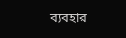ব্যবহার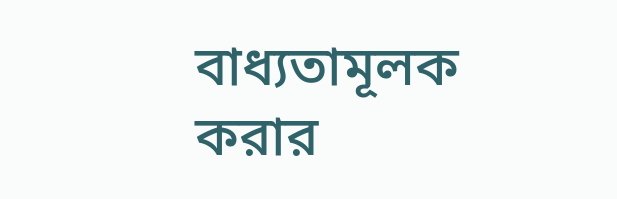বাধ্যতামূলক করার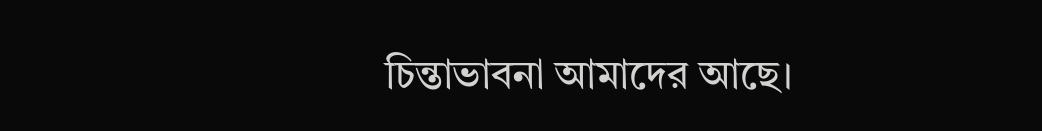চিন্তাভাবনা আমাদের আছে।